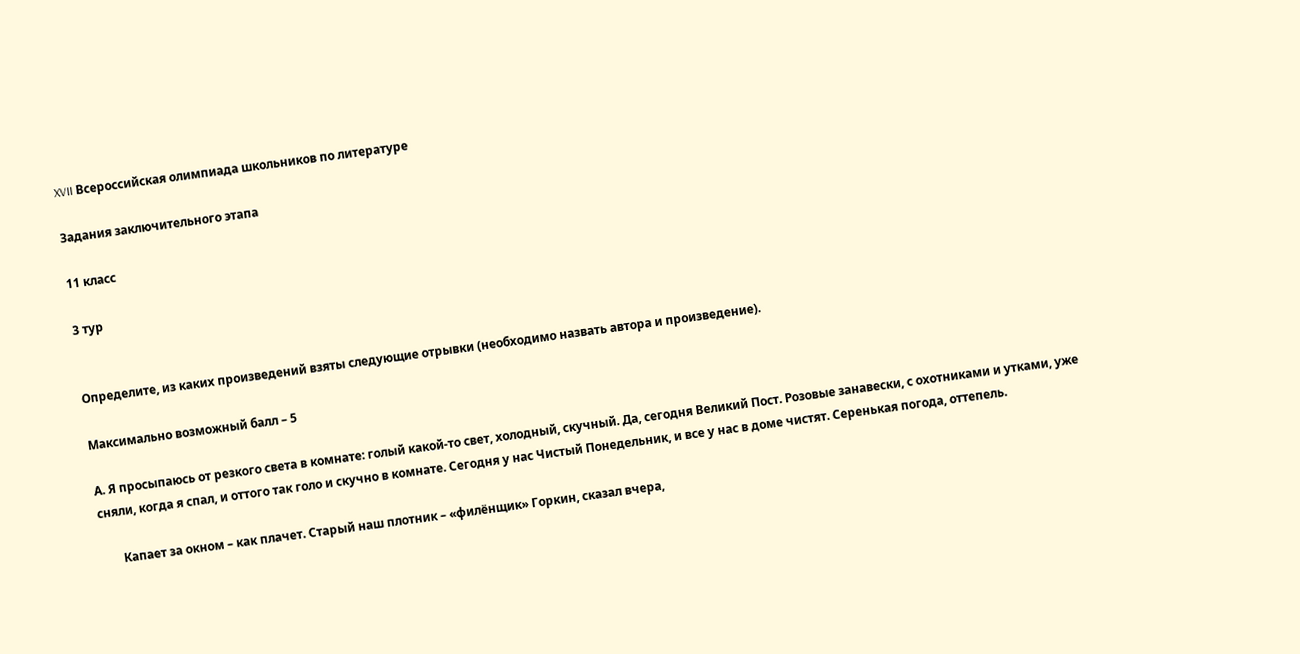XVII Всероссийская олимпиада школьников по литературе

Задания заключительного этапа

11 класс

3 тур


Определите, из каких произведений взяты следующие отрывки (необходимо назвать автора и произведение).

Максимально возможный балл – 5

А. Я просыпаюсь от резкого света в комнате: голый какой-то свет, холодный, скучный. Да, сегодня Великий Пост. Розовые занавески, с охотниками и утками, уже сняли, когда я спал, и оттого так голо и скучно в комнате. Сегодня у нас Чистый Понедельник, и все у нас в доме чистят. Серенькая погода, оттепель.

       Капает за окном – как плачет. Старый наш плотник – «филёнщик» Горкин, сказал вчера,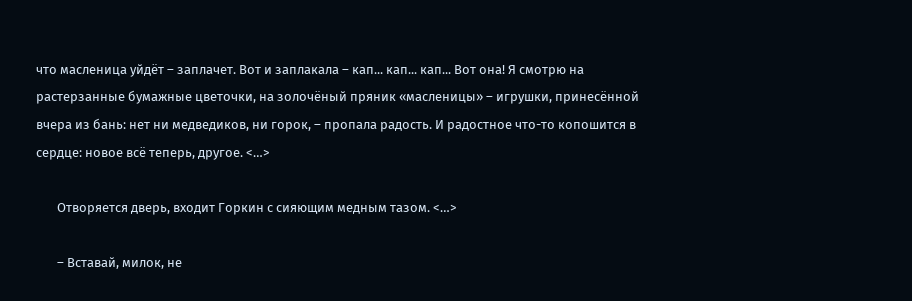что масленица уйдёт – заплачет. Вот и заплакала – кап... кап... кап... Вот она! Я смотрю на растерзанные бумажные цветочки, на золочёный пряник «масленицы» – игрушки, принесённой вчера из бань: нет ни медведиков, ни горок, – пропала радость. И радостное что-то копошится в сердце: новое всё теперь, другое. <…>

       Отворяется дверь, входит Горкин с сияющим медным тазом. <…>

       – Вставай, милок, не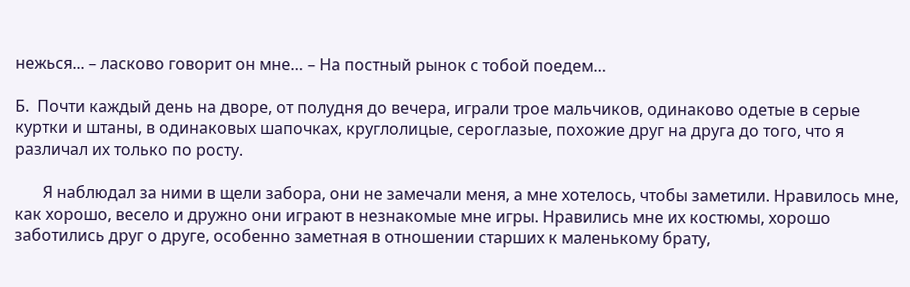нежься... – ласково говорит он мне… – На постный рынок с тобой поедем…

Б.  Почти каждый день на дворе, от полудня до вечера, играли трое мальчиков, одинаково одетые в серые куртки и штаны, в одинаковых шапочках, круглолицые, сероглазые, похожие друг на друга до того, что я различал их только по росту.

       Я наблюдал за ними в щели забора, они не замечали меня, а мне хотелось, чтобы заметили. Нравилось мне, как хорошо, весело и дружно они играют в незнакомые мне игры. Нравились мне их костюмы, хорошо заботились друг о друге, особенно заметная в отношении старших к маленькому брату,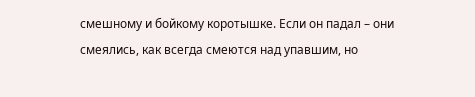смешному и бойкому коротышке. Если он падал – они смеялись, как всегда смеются над упавшим, но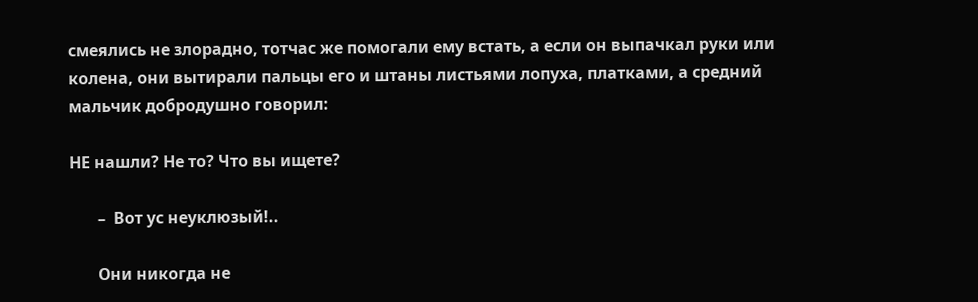смеялись не злорадно, тотчас же помогали ему встать, а если он выпачкал руки или колена, они вытирали пальцы его и штаны листьями лопуха, платками, а средний мальчик добродушно говорил:

НЕ нашли? Не то? Что вы ищете?

       –  Вот ус неуклюзый!..

       Они никогда не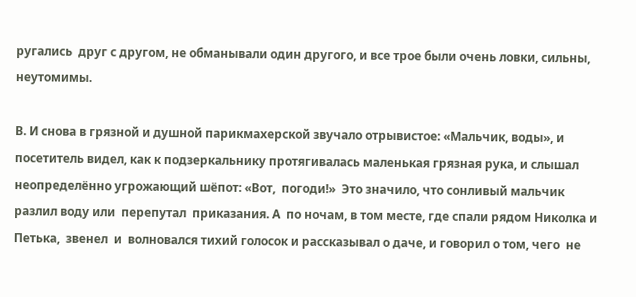ругались  друг с другом, не обманывали один другого, и все трое были очень ловки, сильны, неутомимы.

В. И снова в грязной и душной парикмахерской звучало отрывистое: «Мальчик, воды», и посетитель видел, как к подзеркальнику протягивалась маленькая грязная рука, и слышал неопределённо угрожающий шёпот: «Вот,  погоди!»  Это значило, что сонливый мальчик разлил воду или  перепутал  приказания. А  по ночам, в том месте, где спали рядом Николка и Петька,  звенел  и  волновался тихий голосок и рассказывал о даче, и говорил о том, чего  не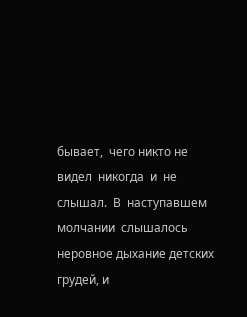бывает,  чего никто не видел  никогда  и  не  слышал.  В  наступавшем  молчании  слышалось неровное дыхание детских грудей, и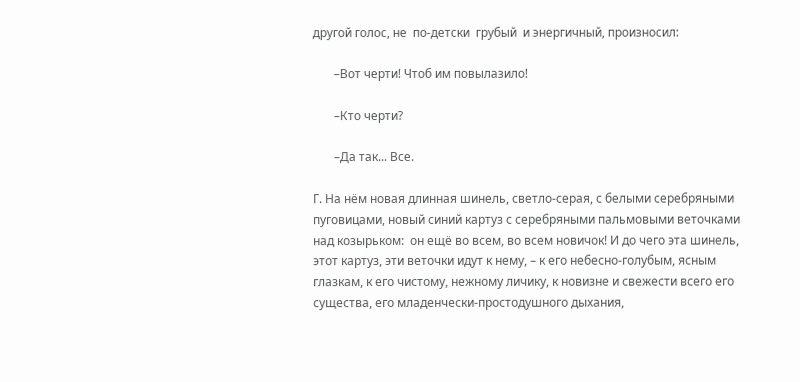другой голос, не  по-детски  грубый  и энергичный, произносил:

       –Вот черти! Чтоб им повылазило!

       –Кто черти?

       –Да так... Все.

Г. На нём новая длинная шинель, светло-серая, с белыми серебряными пуговицами, новый синий картуз с серебряными пальмовыми веточками над козырьком:  он ещё во всем, во всем новичок! И до чего эта шинель, этот картуз, эти веточки идут к нему, – к его небесно-голубым, ясным глазкам, к его чистому, нежному личику, к новизне и свежести всего его существа, его младенчески-простодушного дыхания,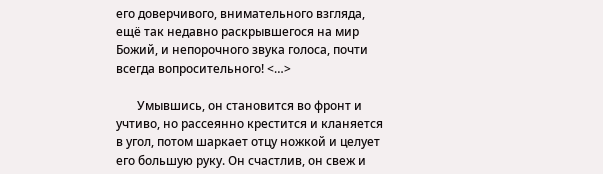его доверчивого, внимательного взгляда, ещё так недавно раскрывшегося на мир Божий, и непорочного звука голоса, почти всегда вопросительного! <…>

       Умывшись, он становится во фронт и учтиво, но рассеянно крестится и кланяется в угол, потом шаркает отцу ножкой и целует его большую руку. Он счастлив, он свеж и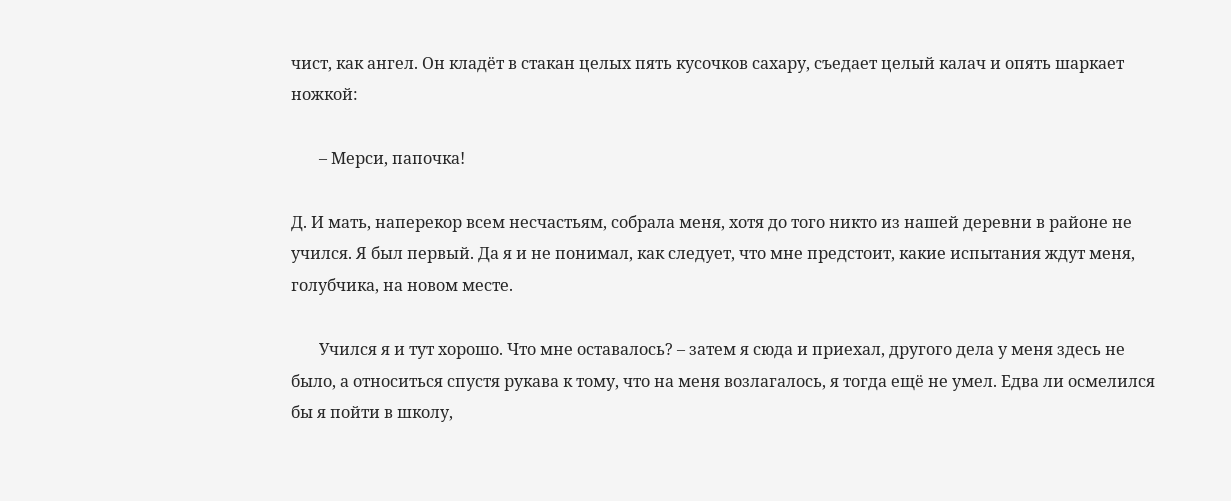чист, как ангел. Он кладёт в стакан целых пять кусочков сахару, съедает целый калач и опять шаркает ножкой:

       – Мерси, папочка!

Д. И мать, наперекор всем несчастьям, собрала меня, хотя до того никто из нашей деревни в районе не учился. Я был первый. Да я и не понимал, как следует, что мне предстоит, какие испытания ждут меня, голубчика, на новом месте.

       Учился я и тут хорошо. Что мне оставалось? – затем я сюда и приехал, другого дела у меня здесь не было, а относиться спустя рукава к тому, что на меня возлагалось, я тогда ещё не умел. Едва ли осмелился бы я пойти в школу,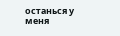останься у меня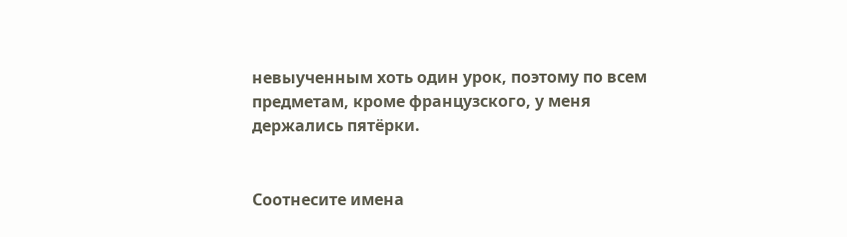невыученным хоть один урок, поэтому по всем предметам, кроме французского, у меня держались пятёрки.


Соотнесите имена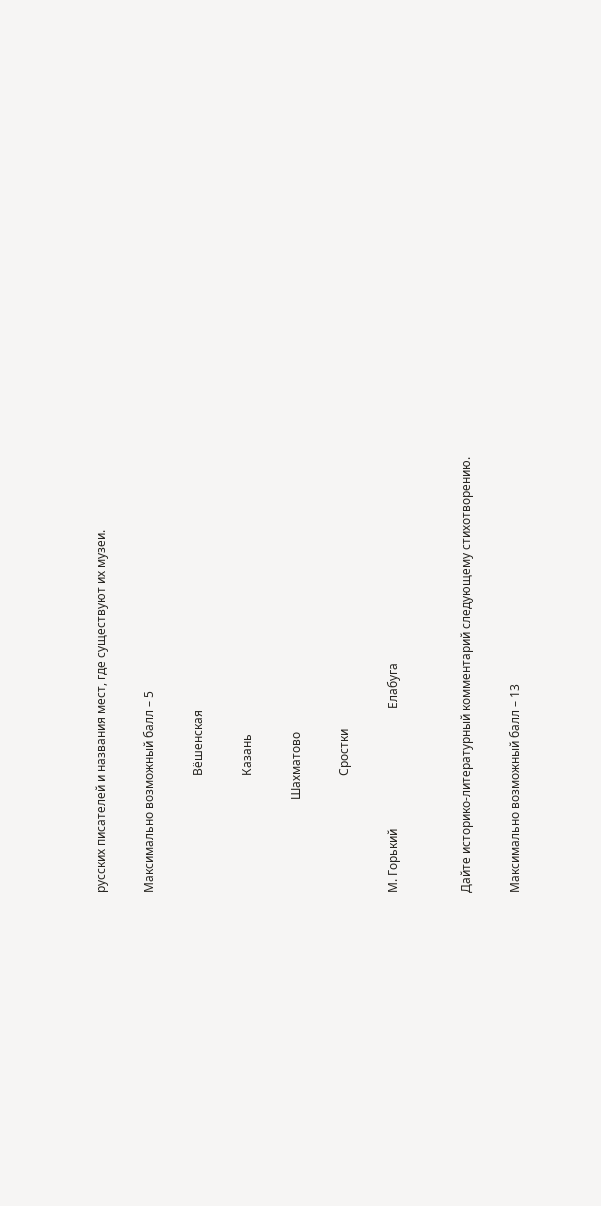русских писателей и названия мест, где существуют их музеи.

Максимально возможный балл – 5

                                       Вёшенская

                                       Казань

                               Шахматово

                                       Сростки

М. Горький                                        Елабуга


Дайте историко-литературный комментарий следующему стихотворению.

Максимально возможный балл – 13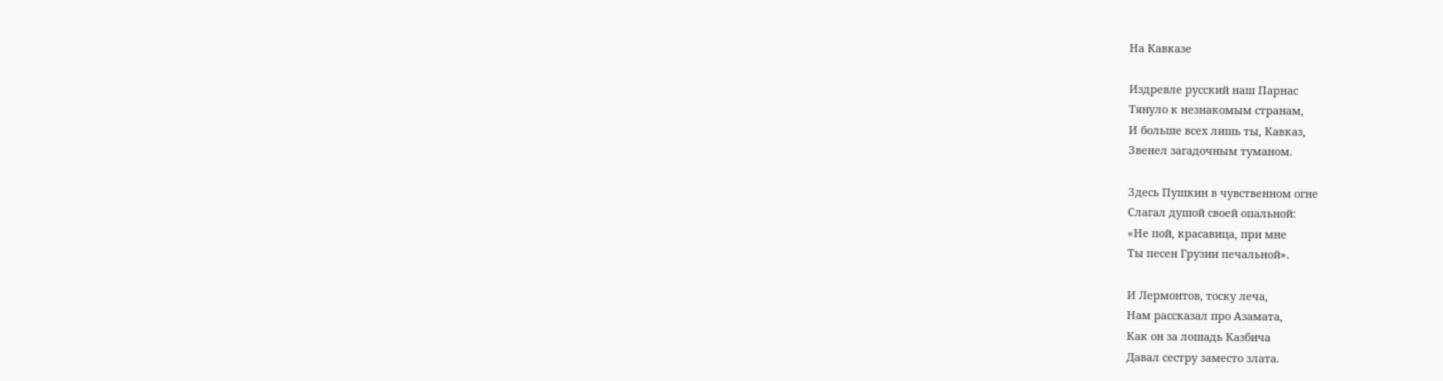На Кавказе

Издревле русский наш Парнас
Тянуло к незнакомым странам,
И больше всех лишь ты, Кавказ,
Звенел загадочным туманом.

Здесь Пушкин в чувственном огне
Слагал душой своей опальной:
«Не пой, красавица, при мне
Ты песен Грузии печальной».

И Лермонтов, тоску леча,
Нам рассказал про Азамата,
Как он за лошадь Казбича
Давал сестру заместо злата.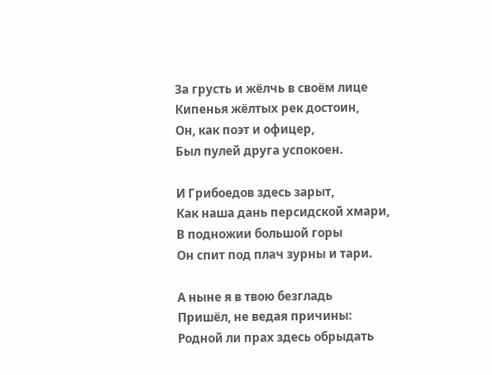За грусть и жёлчь в своём лице
Кипенья жёлтых рек достоин,
Он, как поэт и офицер,
Был пулей друга успокоен.

И Грибоедов здесь зарыт,
Как наша дань персидской хмари,
В подножии большой горы
Он спит под плач зурны и тари.

А ныне я в твою безгладь
Пришёл, не ведая причины:
Родной ли прах здесь обрыдать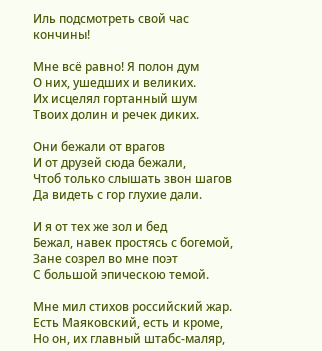Иль подсмотреть свой час кончины!

Мне всё равно! Я полон дум
О них, ушедших и великих.
Их исцелял гортанный шум
Твоих долин и речек диких.

Они бежали от врагов
И от друзей сюда бежали,
Чтоб только слышать звон шагов
Да видеть с гор глухие дали.

И я от тех же зол и бед
Бежал, навек простясь с богемой,
Зане созрел во мне поэт
С большой эпическою темой.

Мне мил стихов российский жар.
Есть Маяковский, есть и кроме,
Но он, их главный штабс-маляр,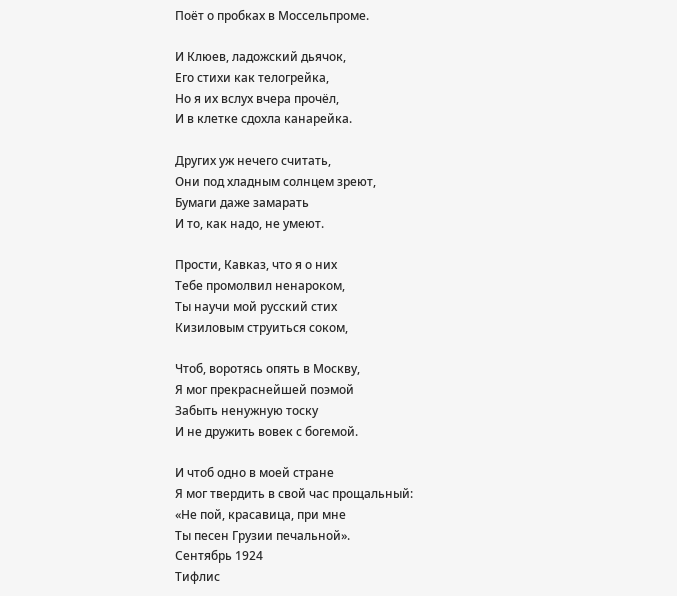Поёт о пробках в Моссельпроме.

И Клюев, ладожский дьячок,
Его стихи как телогрейка,
Но я их вслух вчера прочёл,
И в клетке сдохла канарейка.

Других уж нечего считать,
Они под хладным солнцем зреют,
Бумаги даже замарать
И то, как надо, не умеют.

Прости, Кавказ, что я о них
Тебе промолвил ненароком,
Ты научи мой русский стих
Кизиловым струиться соком,

Чтоб, воротясь опять в Москву,
Я мог прекраснейшей поэмой
Забыть ненужную тоску
И не дружить вовек с богемой.

И чтоб одно в моей стране
Я мог твердить в свой час прощальный:
«Не пой, красавица, при мне
Ты песен Грузии печальной».
Сентябрь 1924
Тифлис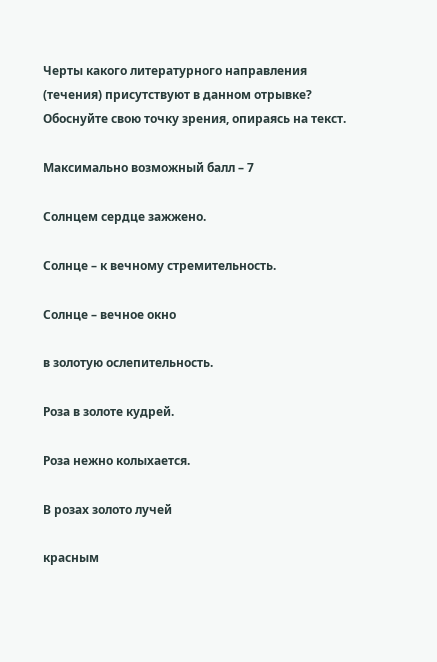Черты какого литературного направления (течения) присутствуют в данном отрывке? Обоснуйте свою точку зрения, опираясь на текст.

Максимально возможный балл – 7

Солнцем сердце зажжено.

Солнце – к вечному стремительность.

Солнце – вечное окно

в золотую ослепительность.

Роза в золоте кудрей.

Роза нежно колыхается.

В розах золото лучей

красным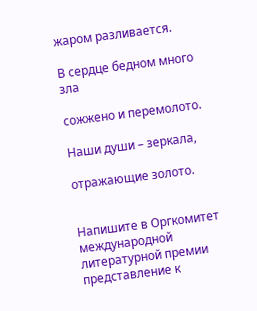жаром разливается.

В сердце бедном много зла

сожжено и перемолото.

Наши души – зеркала,

отражающие золото.


Напишите в Оргкомитет международной литературной премии представление к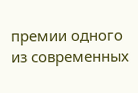премии одного из современных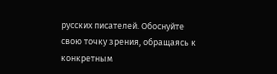русских писателей. Обоснуйте свою точку зрения, обращаясь к конкретным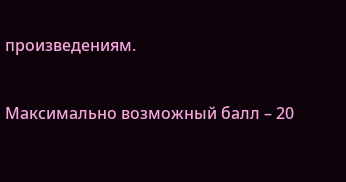произведениям.

Максимально возможный балл – 20